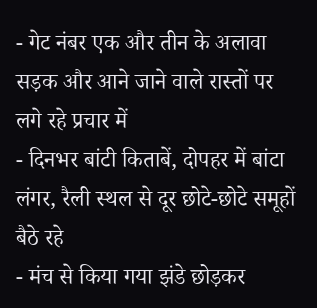- गेट नंबर एक और तीन के अलावा सड़क और आने जाने वाले रास्तों पर लगे रहे प्रचार में
- दिनभर बांटी किताबें, दोपहर में बांटा लंगर, रैली स्थल से दूर छोटे-छोटे समूहों बैठे रहे
- मंच से किया गया झंडे छोड़कर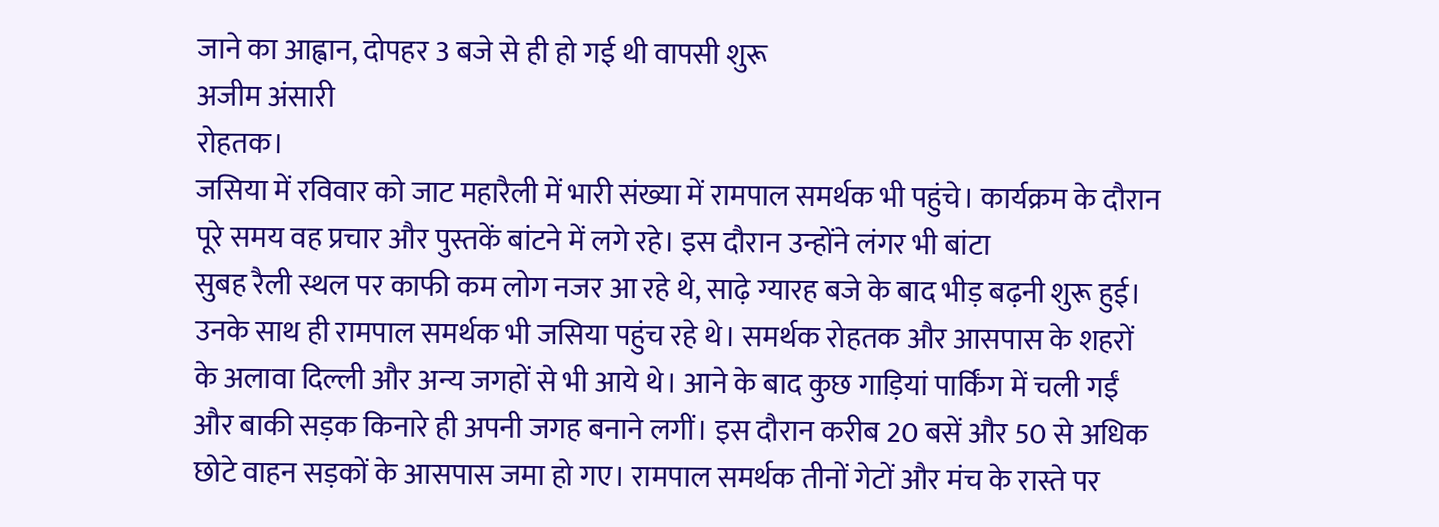जाने का आह्वान, दोपहर 3 बजे से ही हो गई थी वापसी शुरू
अजीम अंसारी
रोहतक।
जसिया में रविवार को जाट महारैली में भारी संख्या में रामपाल समर्थक भी पहुंचे। कार्यक्रम के दौरान पूरे समय वह प्रचार और पुस्तकें बांटने में लगे रहे। इस दौरान उन्होंने लंगर भी बांटा
सुबह रैली स्थल पर काफी कम लोग नजर आ रहे थे, साढ़े ग्यारह बजे के बाद भीड़ बढ़नी शुरू हुई। उनके साथ ही रामपाल समर्थक भी जसिया पहुंच रहे थे। समर्थक रोहतक और आसपास के शहरों के अलावा दिल्ली और अन्य जगहों से भी आये थे। आने के बाद कुछ गाड़ियां पार्किंग में चली गईं और बाकी सड़क किनारे ही अपनी जगह बनाने लगीं। इस दौरान करीब 20 बसें और 50 से अधिक छोटे वाहन सड़कों के आसपास जमा हो गए। रामपाल समर्थक तीनों गेटों और मंच के रास्ते पर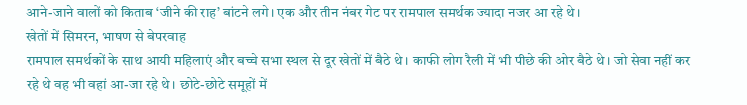आने-जाने वालों को किताब ‘जीने की राह’ बांटने लगे। एक और तीन नंबर गेट पर रामपाल समर्थक ज्यादा नजर आ रहे थे।
खेतों में सिमरन, भाषण से बेपरवाह
रामपाल समर्थकों के साथ आयी महिलाएं और बच्चे सभा स्थल से दूर खेतों में बैठे थे। काफी लोग रैली में भी पीछे की ओर बैठे थे। जो सेवा नहीं कर रहे थे वह भी वहां आ-जा रहे थे। छोटे-छोटे समूहों में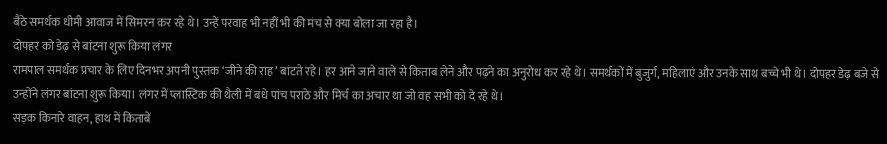बैठे समर्थक धीमी आवाज में सिमरन कर रहे थे। उन्हें परवाह भी नहीं भी की मंच से क्या बोला जा रहा है।
दोपहर को डेढ़ से बांटना शुरू किया लंगर
रामपाल समर्थक प्रचार के लिए दिनभर अपनी पुस्तक ‘जीने की राह’ बांटते रहे। हर आने जाने वाले से किताब लेने और पढ़ने का अनुरोध कर रहे थे। समर्थकों में बुजुर्ग, महिलाएं और उनके साथ बच्चे भी थे। दोपहर डेढ़ बजे से उन्होंने लंगर बांटना शुरू किया। लंगर में प्लास्टिक की थैली में बंधे पांच पराठे और मिर्च का अचार था जो वह सभी को दे रहे थे।
सड़क किनारे वाहन, हाथ में किताबें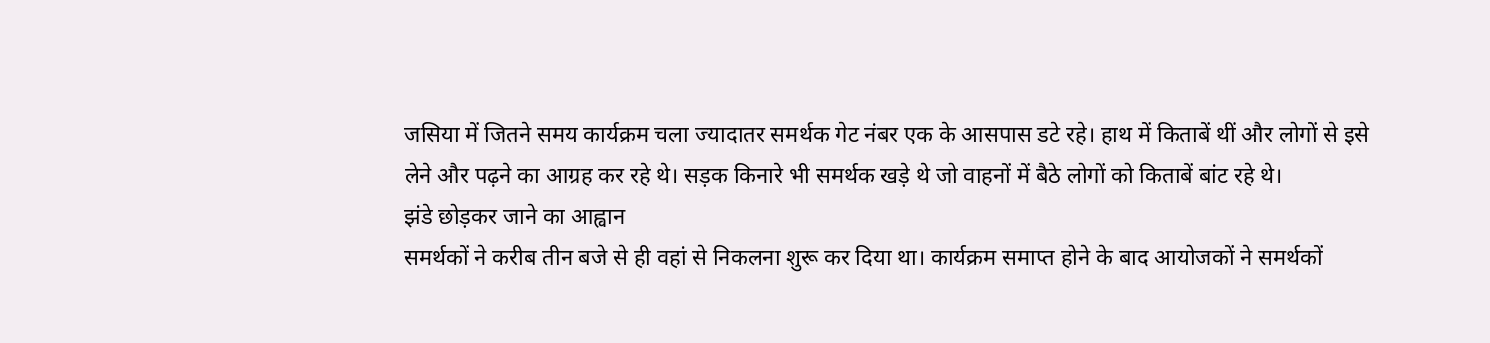जसिया में जितने समय कार्यक्रम चला ज्यादातर समर्थक गेट नंबर एक के आसपास डटे रहे। हाथ में किताबें थीं और लोगों से इसे लेने और पढ़ने का आग्रह कर रहे थे। सड़क किनारे भी समर्थक खड़े थे जो वाहनों में बैठे लोगों को किताबें बांट रहे थे।
झंडे छोड़कर जाने का आह्वान
समर्थकों ने करीब तीन बजे से ही वहां से निकलना शुरू कर दिया था। कार्यक्रम समाप्त होने के बाद आयोजकों ने समर्थकों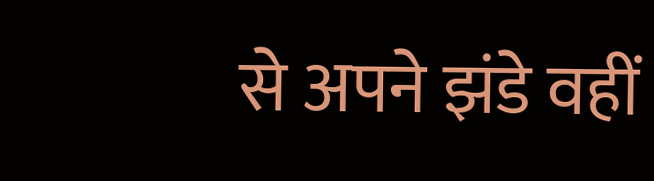से अपने झंडे वहीं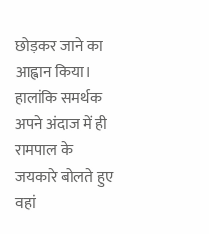छोड़कर जाने का आह्वान किया। हालांकि समर्थक अपने अंदाज में ही रामपाल के जयकारे बोलते हुए वहां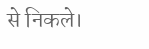से निकले।